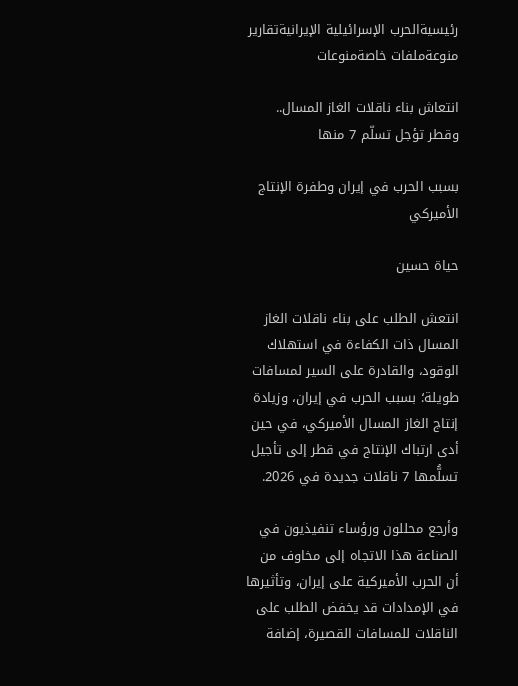رئيسيةالحرب الإسرائيلية الإيرانيةتقارير منوعةملفات خاصةمنوعات

انتعاش بناء ناقلات الغاز المسال.. وقطر تؤجل تسلّم 7 منها

بسبب الحرب في إيران وطفرة الإنتاج الأميركي

حياة حسين

انتعش الطلب على بناء ناقلات الغاز المسال ذات الكفاءة في استهلاك الوقود، والقادرة على السير لمسافات طويلة؛ بسبب الحرب في إيران، وزيادة إنتاج الغاز المسال الأميركي، في حين أدى ارتباك الإنتاج في قطر إلى تأجيل تسلُّمها 7 ناقلات جديدة في 2026.

وأرجع محللون ورؤساء تنفيذيون في الصناعة هذا الاتجاه إلى مخاوف من أن الحرب الأميركية على إيران، وتأثيرها في الإمدادات قد يخفض الطلب على الناقلات للمسافات القصيرة، إضافة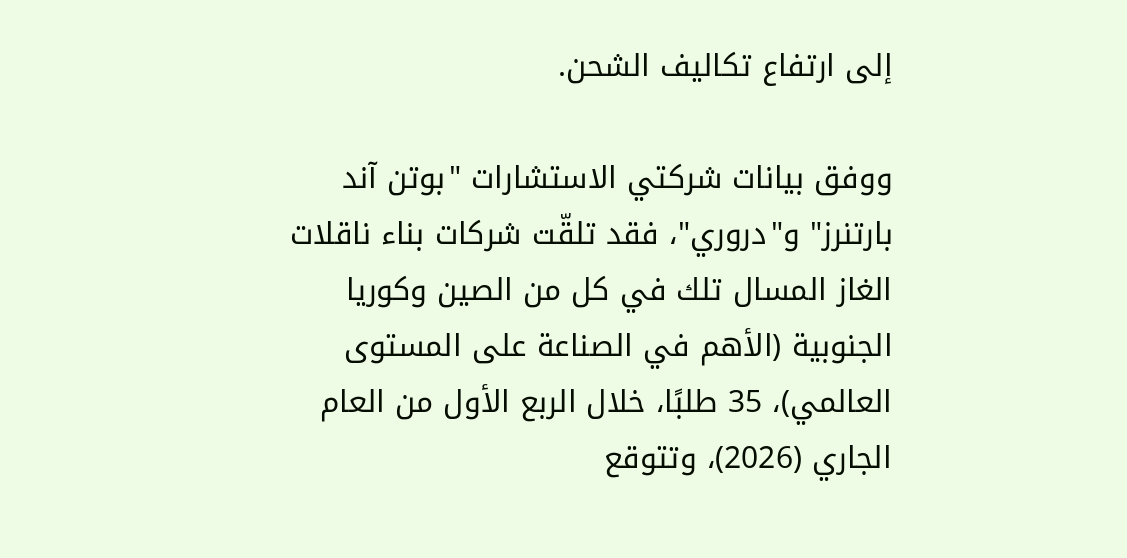إلى ارتفاع تكاليف الشحن.

ووفق بيانات شركتي الاستشارات "بوتن آند بارتنرز" و"دروري"، فقد تلقّت شركات بناء ناقلات الغاز المسال تلك في كل من الصين وكوريا الجنوبية (الأهم في الصناعة على المستوى العالمي)، 35 طلبًا، خلال الربع الأول من العام الجاري (2026)، وتتوقع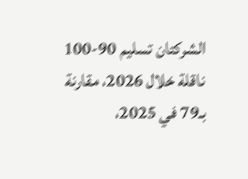الشركتان تسليم 90-100 ناقلة خلال 2026، مقارنة بـ79 في 2025،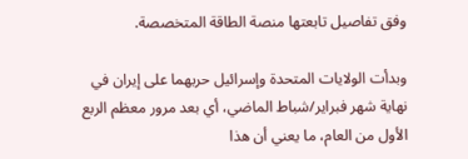وفق تفاصيل تابعتها منصة الطاقة المتخصصة.

وبدأت الولايات المتحدة وإسرائيل حربهما على إيران في نهاية شهر فبراير/شباط الماضي، أي بعد مرور معظم الربع الأول من العام، ما يعني أن هذا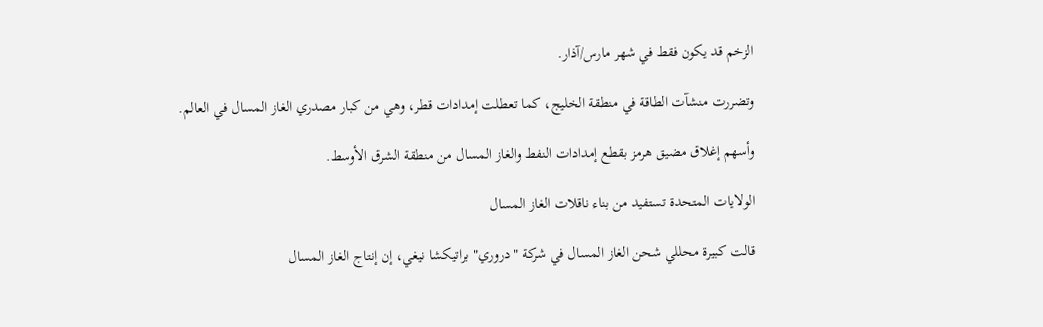الزخم قد يكون فقط في شهر مارس/آذار.

وتضررت منشآت الطاقة في منطقة الخليج، كما تعطلت إمدادات قطر، وهي من كبار مصدري الغاز المسال في العالم.

وأسهم إغلاق مضيق هرمز بقطع إمدادات النفط والغاز المسال من منطقة الشرق الأوسط.

الولايات المتحدة تستفيد من بناء ناقلات الغاز المسال

قالت كبيرة محللي شحن الغاز المسال في شركة "دروري" براتيكشا نيغي، إن إنتاج الغاز المسال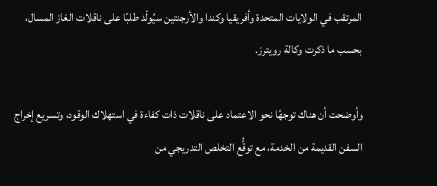المرتقب في الولايات المتحدة وأفريقيا وكندا والأرجنتين سيُولّد طلبًا على ناقلات الغاز المسال، بحسب ما ذكرت وكالة رويترز.

وأوضحت أن هناك توجهًا نحو الاعتماد على ناقلات ذات كفاءة في استهلاك الوقود، وتسريع إخراج السفن القديمة من الخدمة، مع توقُّع التخلص التدريجي من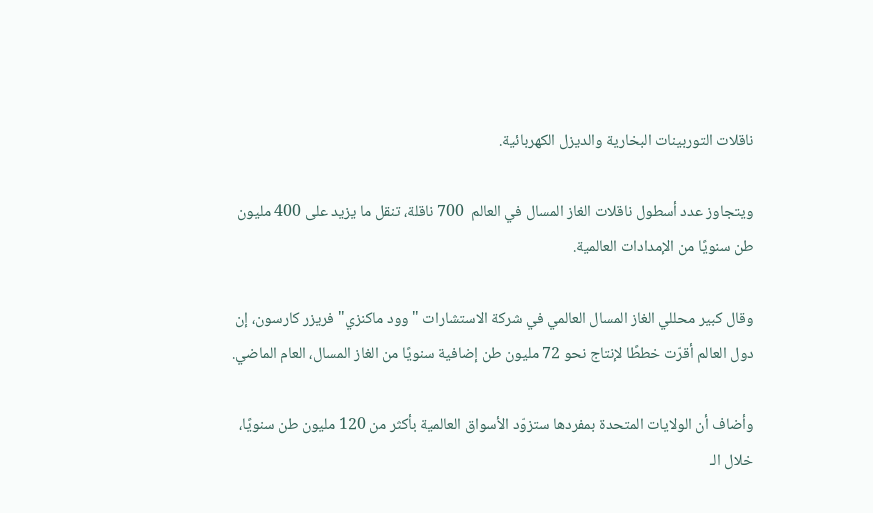ناقلات التوربينات البخارية والديزل الكهربائية.

ويتجاوز عدد أسطول ناقلات الغاز المسال في العالم  700 ناقلة، تنقل ما يزيد على 400 مليون طن سنويًا من الإمدادات العالمية.

وقال كبير محللي الغاز المسال العالمي في شركة الاستشارات "وود ماكنزي" فريزر كارسون، إن دول العالم أقرّت خططًا لإنتاج نحو 72 مليون طن إضافية سنويًا من الغاز المسال، العام الماضي.

وأضاف أن الولايات المتحدة بمفردها ستزوّد الأسواق العالمية بأكثر من 120 مليون طن سنويًا، خلال الـ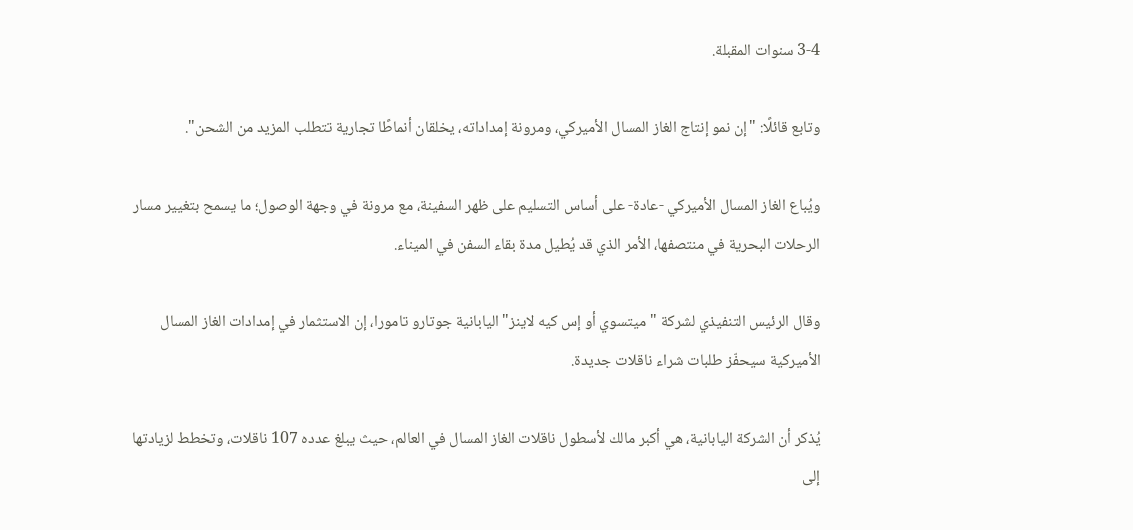3-4 سنوات المقبلة.

وتابع قائلًا: "إن نمو إنتاج الغاز المسال الأميركي، ومرونة إمداداته، يخلقان أنماطًا تجارية تتطلب المزيد من الشحن".

ويُباع الغاز المسال الأميركي -عادة- على أساس التسليم على ظهر السفينة، مع مرونة في وجهة الوصول؛ ما يسمح بتغيير مسار الرحلات البحرية في منتصفها، الأمر الذي قد يُطيل مدة بقاء السفن في الميناء.

وقال الرئيس التنفيذي لشركة "ميتسوي أو إس كيه لاينز" اليابانية جوتارو تامورا، إن الاستثمار في إمدادات الغاز المسال الأميركية سيحفّز طلبات شراء ناقلات جديدة.

يُذكر أن الشركة اليابانية، هي أكبر مالك لأسطول ناقلات الغاز المسال في العالم، حيث يبلغ عدده 107 ناقلات، وتخطط لزيادتها إلى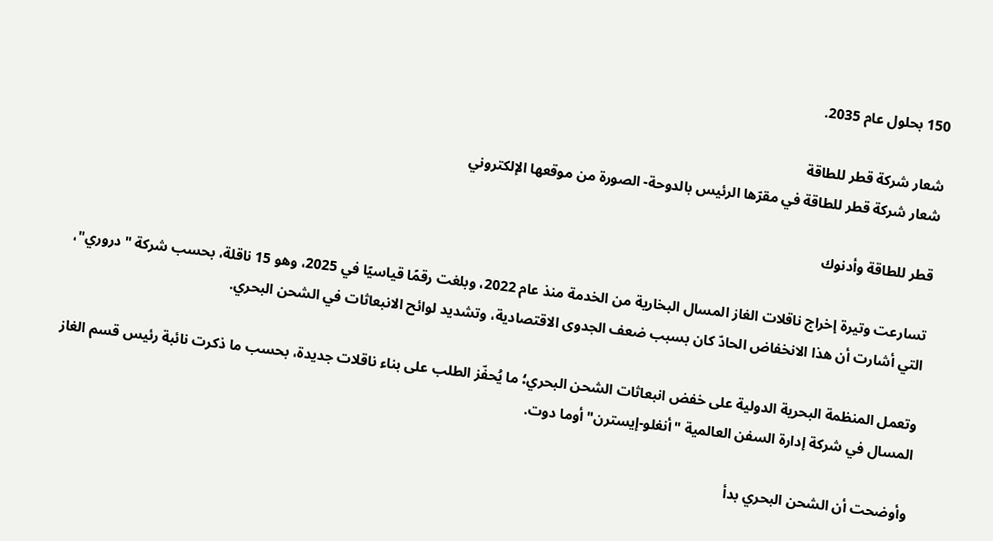150 بحلول عام 2035.

شعار شركة قطر للطاقة
شعار شركة قطر للطاقة في مقرّها الرئيس بالدوحة- الصورة من موقعها الإلكتروني

قطر للطاقة وأدنوك

تسارعت وتيرة إخراج ناقلات الغاز المسال البخارية من الخدمة منذ عام 2022، وبلغت رقمًا قياسيًا في 2025، وهو 15 ناقلة، بحسب شركة "دروري"، التي أشارت أن هذا الانخفاض الحادّ كان بسبب ضعف الجدوى الاقتصادية، وتشديد لوائح الانبعاثات في الشحن البحري.

وتعمل المنظمة البحرية الدولية على خفض انبعاثات الشحن البحري؛ ما يُحفّز الطلب على بناء ناقلات جديدة، بحسب ما ذكرت نائبة رئيس قسم الغاز المسال في شركة إدارة السفن العالمية "أنغلو-إيسترن" أوما دوت.

وأوضحت أن الشحن البحري بدأ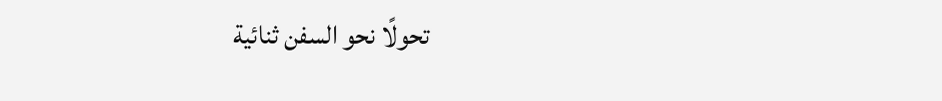تحولًا نحو السفن ثنائية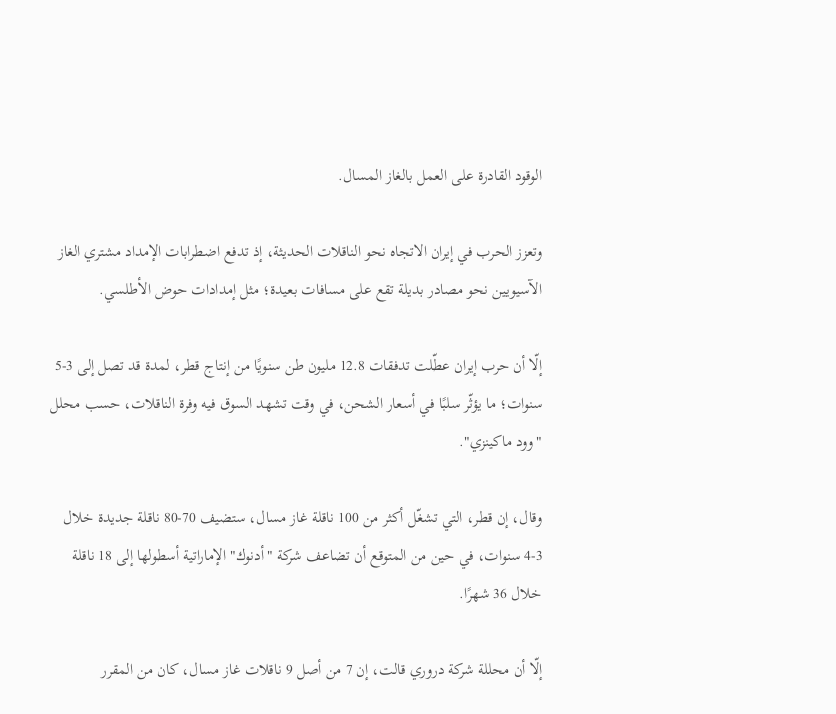الوقود القادرة على العمل بالغاز المسال.

وتعزز الحرب في إيران الاتجاه نحو الناقلات الحديثة، إذ تدفع اضطرابات الإمداد مشتري الغاز الآسيويين نحو مصادر بديلة تقع على مسافات بعيدة؛ مثل إمدادات حوض الأطلسي.

إلّا أن حرب إيران عطّلت تدفقات 12.8 مليون طن سنويًا من إنتاج قطر، لمدة قد تصل إلى 3-5 سنوات؛ ما يؤثّر سلبًا في أسعار الشحن، في وقت تشهد السوق فيه وفرة الناقلات، حسب محلل "وود ماكينزي".

وقال، إن قطر، التي تشغّل أكثر من 100 ناقلة غاز مسال، ستضيف 70-80 ناقلة جديدة خلال 3-4 سنوات، في حين من المتوقع أن تضاعف شركة "أدنوك" الإماراتية أسطولها إلى 18 ناقلة خلال 36 شهرًا.

إلّا أن محللة شركة دروري قالت، إن 7 من أصل 9 ناقلات غاز مسال، كان من المقرر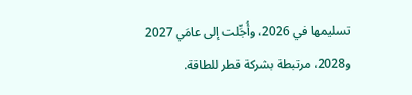تسليمها في 2026، وأُجِّلت إلى عامَي 2027 و2028، مرتبطة بشركة قطر للطاقة.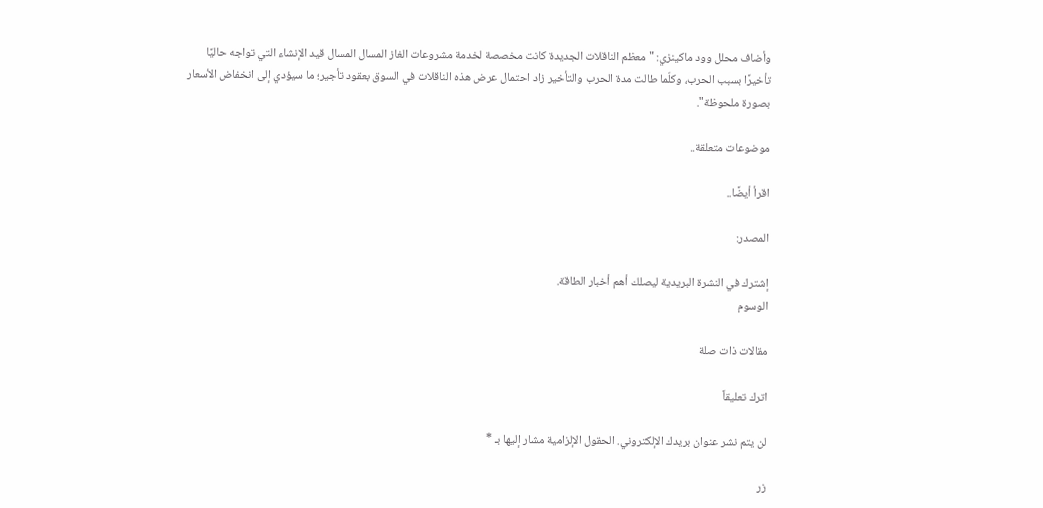وأضاف محلل وود ماكينزي: "معظم الناقلات الجديدة كانت مخصصة لخدمة مشروعات الغاز المسال المسال قيد الإنشاء التي تواجه حاليًا تأخيرًا بسبب الحرب، وكلّما طالت مدة الحرب والتأخير زاد احتمال عرض هذه الناقلات في السوق بعقود تأجير؛ ما سيؤدي إلى انخفاض الأسعار بصورة ملحوظة".

موضوعات متعلقة..

اقرأ أيضًا..

المصدر:

إشترك في النشرة البريدية ليصلك أهم أخبار الطاقة.
الوسوم

مقالات ذات صلة

اترك تعليقاً

لن يتم نشر عنوان بريدك الإلكتروني. الحقول الإلزامية مشار إليها بـ *

زر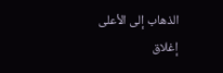الذهاب إلى الأعلى
إغلاق